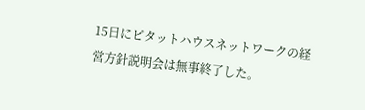15日にピタットハウスネットワークの経営方針説明会は無事終了した。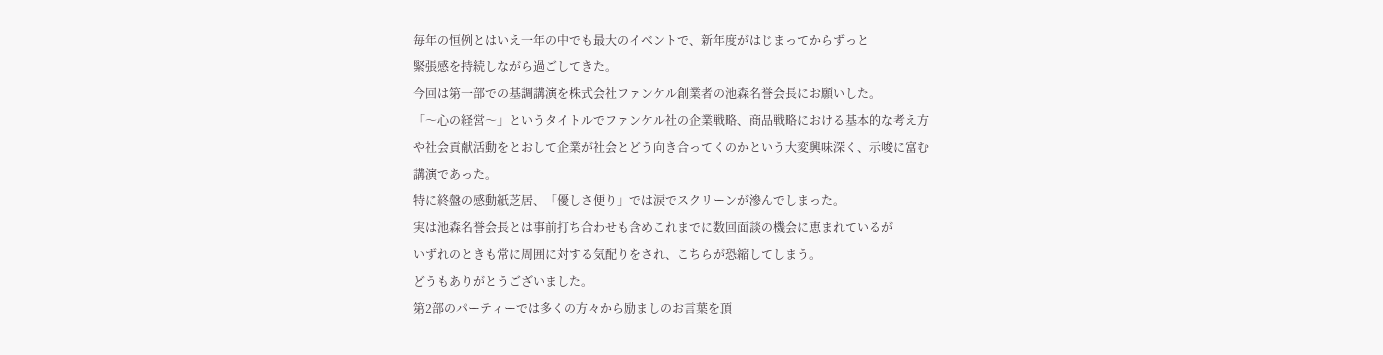毎年の恒例とはいえ一年の中でも最大のイベントで、新年度がはじまってからずっと
緊張感を持続しながら過ごしてきた。
今回は第一部での基調講演を株式会社ファンケル創業者の池森名誉会長にお願いした。
「〜心の経営〜」というタイトルでファンケル社の企業戦略、商品戦略における基本的な考え方
や社会貢献活動をとおして企業が社会とどう向き合ってくのかという大変興味深く、示唆に富む
講演であった。
特に終盤の感動紙芝居、「優しさ便り」では涙でスクリーンが滲んでしまった。
実は池森名誉会長とは事前打ち合わせも含めこれまでに数回面談の機会に恵まれているが
いずれのときも常に周囲に対する気配りをされ、こちらが恐縮してしまう。
どうもありがとうございました。
第2部のパーティーでは多くの方々から励ましのお言葉を頂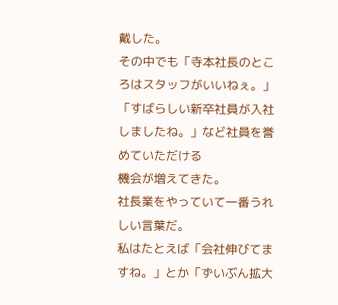戴した。
その中でも「寺本社長のところはスタッフがいいねぇ。」
「すばらしい新卒社員が入社しましたね。」など社員を誉めていただける
機会が増えてきた。
社長業をやっていて一番うれしい言葉だ。
私はたとえば「会社伸びてますね。」とか「ずいぶん拡大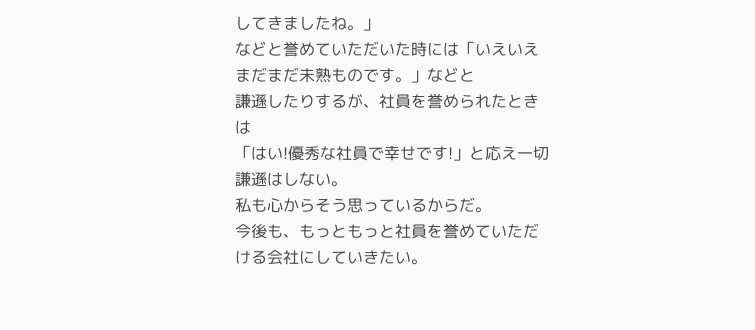してきましたね。」
などと誉めていただいた時には「いえいえまだまだ未熟ものです。」などと
謙遜したりするが、社員を誉められたときは
「はい!優秀な社員で幸せです!」と応え一切謙遜はしない。
私も心からそう思っているからだ。
今後も、もっともっと社員を誉めていただける会社にしていきたい。